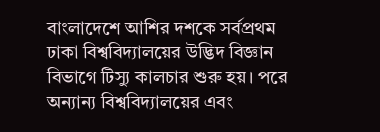বাংলাদেশে আশির দশকে সর্বপ্রথম ঢাকা বিশ্ববিদ্যালয়ের উদ্ভিদ বিজ্ঞান বিভাগে টিস্যু কালচার শুরু হয়। পরে অন্যান্য বিশ্ববিদ্যালয়ের এবং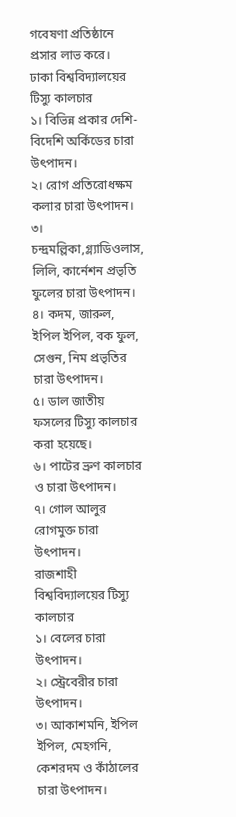গবেষণা প্রতিষ্ঠানে প্রসার লাভ করে।
ঢাকা বিশ্ববিদ্যালয়ের টিস্যু কালচার
১। বিভিন্ন প্রকার দেশি-বিদেশি অর্কিডের চারা উৎপাদন।
২। রোগ প্রতিরোধক্ষম কলার চারা উৎপাদন।
৩। চন্দ্রমল্লিকা,গ্ল্যাডিওলাস, লিলি, কার্নেশন প্রভৃতি ফুলের চারা উৎপাদন।
৪। কদম, জারুল, ইপিল ইপিল, বক ফুল, সেগুন, নিম প্রভৃতির চারা উৎপাদন।
৫। ডাল জাতীয় ফসলের টিস্যু কালচার করা হয়েছে।
৬। পাটের ভ্রুণ কালচার ও চারা উৎপাদন।
৭। গোল আলুর রোগমুক্ত চারা উৎপাদন।
রাজশাহী বিশ্ববিদ্যালয়ের টিস্যু কালচার
১। বেলের চারা উৎপাদন।
২। স্ট্রেবেরীর চারা উৎপাদন।
৩। আকাশমনি, ইপিল ইপিল, মেহগনি, কেশরদম ও কাঁঠালের চারা উৎপাদন।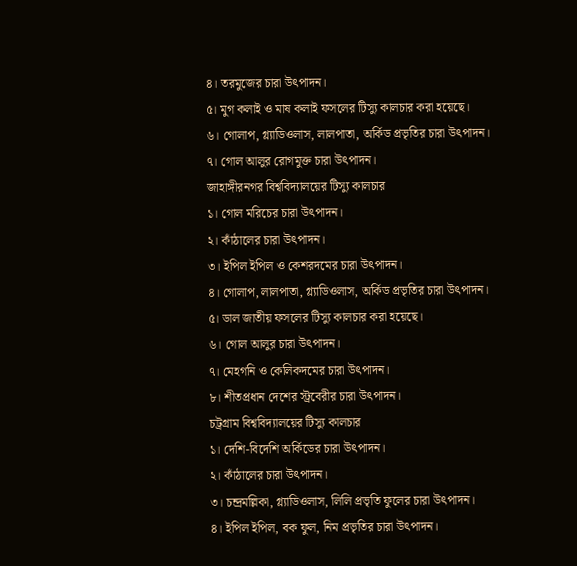৪। তরমুজের চারা উৎপাদন।
৫। মুগ কলাই ও মাষ কলাই ফসলের টিস্যু কালচার করা হয়েছে।
৬। গোলাপ, গ্ল্যাডিওলাস, লালপাতা, অর্কিড প্রভৃতির চারা উৎপাদন।
৭। গোল আলুর রোগমুক্ত চারা উৎপাদন।
জাহাঙ্গীরনগর বিশ্ববিদ্যালয়ের টিস্যু কালচার
১। গোল মরিচের চারা উৎপাদন।
২। কাঁঠালের চারা উৎপাদন।
৩। ইপিল ইপিল ও কেশরদমের চারা উৎপাদন।
৪। গোলাপ, লালপাতা, গ্ল্যাডিওলাস, অর্কিড প্রভৃতির চারা উৎপাদন।
৫। ডাল জাতীয় ফসলের টিস্যু কালচার করা হয়েছে।
৬। গোল আলুর চারা উৎপাদন।
৭। মেহগনি ও কেলিকদমের চারা উৎপাদন।
৮। শীতপ্রধান দেশের স্ট্রবেরীর চারা উৎপাদন।
চট্রগ্রাম বিশ্ববিদ্যালয়ের টিস্যু কালচার
১। দেশি-বিদেশি অর্কিডের চারা উৎপাদন।
২। কাঁঠালের চারা উৎপাদন।
৩। চন্দ্রমল্লিকা, গ্ল্যাডিওলাস, লিলি প্রভৃতি ফুলের চারা উৎপাদন।
৪। ইপিল ইপিল, বক ফুল, নিম প্রভৃতির চারা উৎপাদন।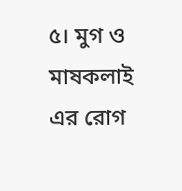৫। মুগ ও মাষকলাই এর রোগ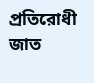প্রতিরোধী জাত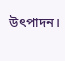উৎপাদন।